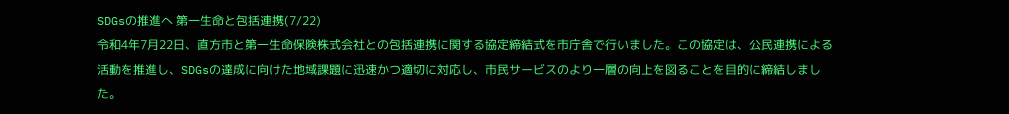SDGsの推進へ 第一生命と包括連携(7/22)
令和4年7月22日、直方市と第一生命保険株式会社との包括連携に関する協定締結式を市庁舎で行いました。この協定は、公民連携による活動を推進し、SDGsの達成に向けた地域課題に迅速かつ適切に対応し、市民サービスのより一層の向上を図ることを目的に締結しました。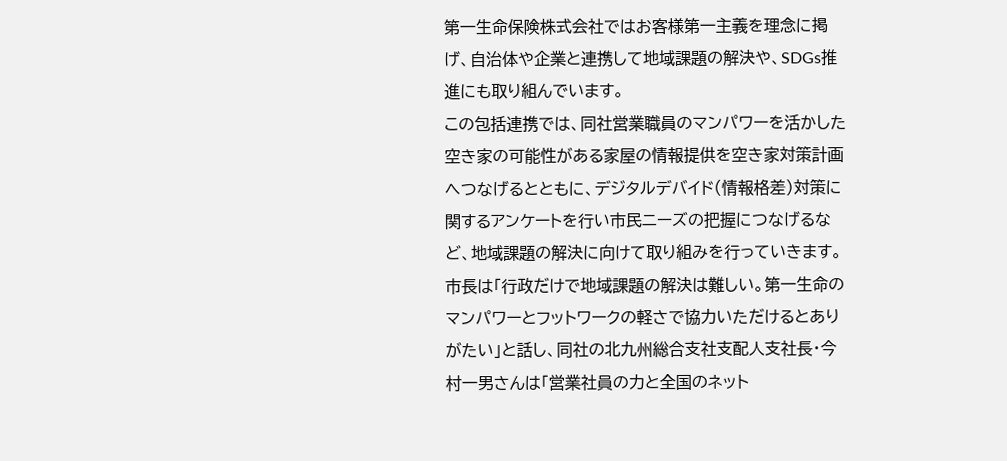第一生命保険株式会社ではお客様第一主義を理念に掲げ、自治体や企業と連携して地域課題の解決や、SDGs推進にも取り組んでいます。
この包括連携では、同社営業職員のマンパワーを活かした空き家の可能性がある家屋の情報提供を空き家対策計画へつなげるとともに、デジタルデバイド(情報格差)対策に関するアンケートを行い市民ニーズの把握につなげるなど、地域課題の解決に向けて取り組みを行っていきます。
市長は「行政だけで地域課題の解決は難しい。第一生命のマンパワーとフットワークの軽さで協力いただけるとありがたい」と話し、同社の北九州総合支社支配人支社長・今村一男さんは「営業社員の力と全国のネット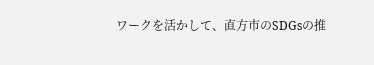ワークを活かして、直方市のSDGsの推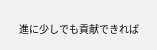進に少しでも貢献できれば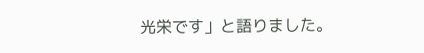光栄です」と語りました。